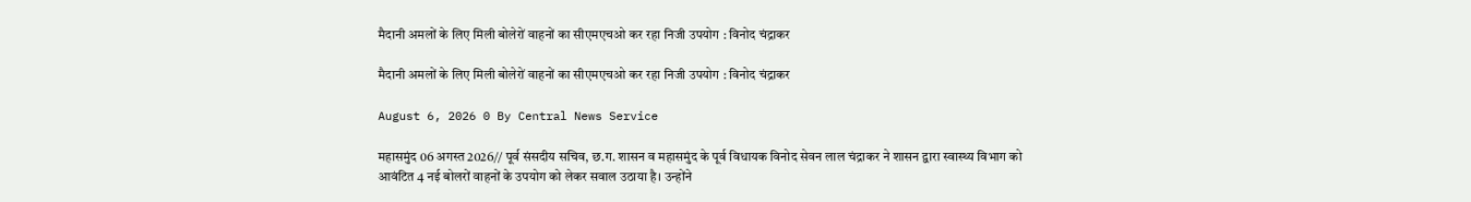मैदानी अमलों के लिए मिली बोलेरों वाहनों का सीएमएचओ कर रहा निजी उपयोग : विनोद चंद्राकर

मैदानी अमलों के लिए मिली बोलेरों वाहनों का सीएमएचओ कर रहा निजी उपयोग : विनोद चंद्राकर

August 6, 2026 0 By Central News Service

महासमुंद 06 अगस्त 2026// पूर्व संसदीय सचिव, छ.ग. शासन व महासमुंद के पूर्व विधायक विनोद सेवन लाल चंद्राकर ने शासन द्वारा स्वास्थ्य विभाग को आवंटित 4 नई बोलरों वाहनों के उपयोग को लेकर सवाल उठाया है। उन्होंने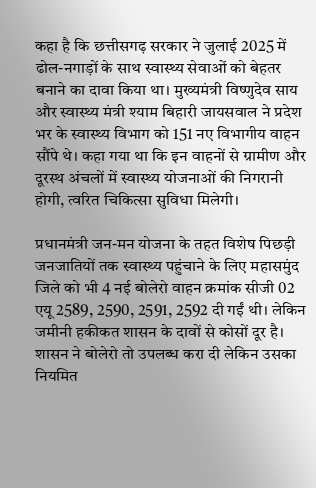कहा है कि छत्तीसगढ़ सरकार ने जुलाई 2025 में ढोल-नगाड़ों के साथ स्वास्थ्य सेवाओं को बेहतर बनाने का दावा किया था। मुख्यमंत्री विष्णुदेव साय और स्वास्थ्य मंत्री श्याम बिहारी जायसवाल ने प्रदेश भर के स्वास्थ्य विभाग को 151 नए विभागीय वाहन सौंपे थे। कहा गया था कि इन वाहनों से ग्रामीण और दूरस्थ अंचलों में स्वास्थ्य योजनाओं की निगरानी होगी, त्वरित चिकित्सा सुविधा मिलेगी।

प्रधानमंत्री जन-मन योजना के तहत विशेष पिछड़ी जनजातियों तक स्वास्थ्य पहुंचाने के लिए महासमुंद जिले को भी 4 नई बोलेरो वाहन क्रमांक सीजी 02 एयू 2589, 2590, 2591, 2592 दी गईं थी। लेकिन जमीनी हकीकत शासन के दावों से कोसों दूर है। शासन ने बोलेरो तो उपलब्ध करा दी लेकिन उसका नियमित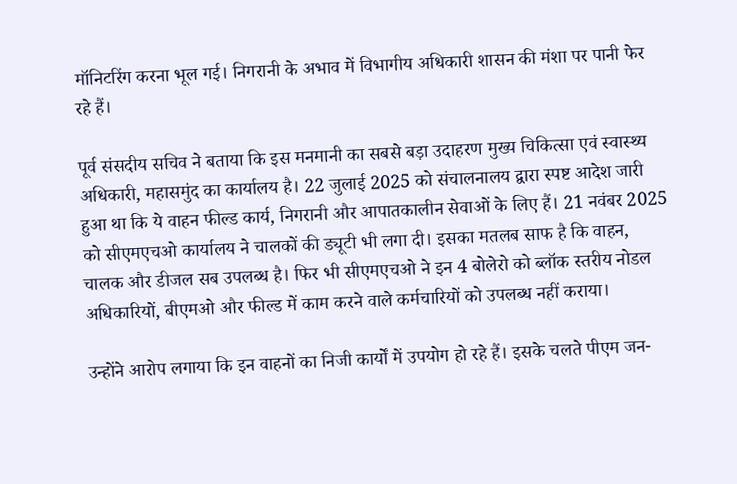मॉनिटरिंग करना भूल गई। निगरानी के अभाव में विभागीय अधिकारी शासन की मंशा पर पानी फेर रहे हैं।

पूर्व संसदीय सचिव ने बताया कि इस मनमानी का सबसे बड़ा उदाहरण मुख्य चिकित्सा एवं स्वास्थ्य अधिकारी, महासमुंद का कार्यालय है। 22 जुलाई 2025 को संचालनालय द्वारा स्पष्ट आदेश जारी हुआ था कि ये वाहन फील्ड कार्य, निगरानी और आपातकालीन सेवाओं के लिए हैं। 21 नवंबर 2025 को सीएमएचओ कार्यालय ने चालकों की ड्यूटी भी लगा दी। इसका मतलब साफ है कि वाहन, चालक और डीजल सब उपलब्ध है। फिर भी सीएमएचओ ने इन 4 बोलेरो को ब्लॉक स्तरीय नोडल अधिकारियों, बीएमओ और फील्ड में काम करने वाले कर्मचारियों को उपलब्ध नहीं कराया।

उन्होंने आरोप लगाया कि इन वाहनों का निजी कार्यों में उपयोग हो रहे हैं। इसके चलते पीएम जन-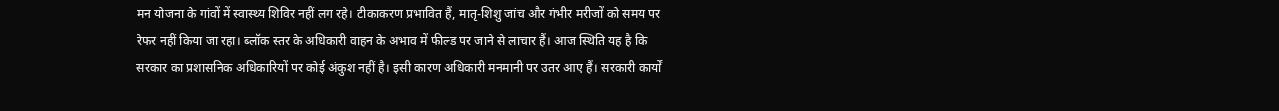मन योजना के गांवों में स्वास्थ्य शिविर नहीं लग रहे। टीकाकरण प्रभावित हैं, मातृ-शिशु जांच और गंभीर मरीजों को समय पर रेफर नहीं किया जा रहा। ब्लॉक स्तर के अधिकारी वाहन के अभाव में फील्ड पर जाने से लाचार हैं। आज स्थिति यह है कि सरकार का प्रशासनिक अधिकारियों पर कोई अंकुश नहीं है। इसी कारण अधिकारी मनमानी पर उतर आए हैं। सरकारी कार्यों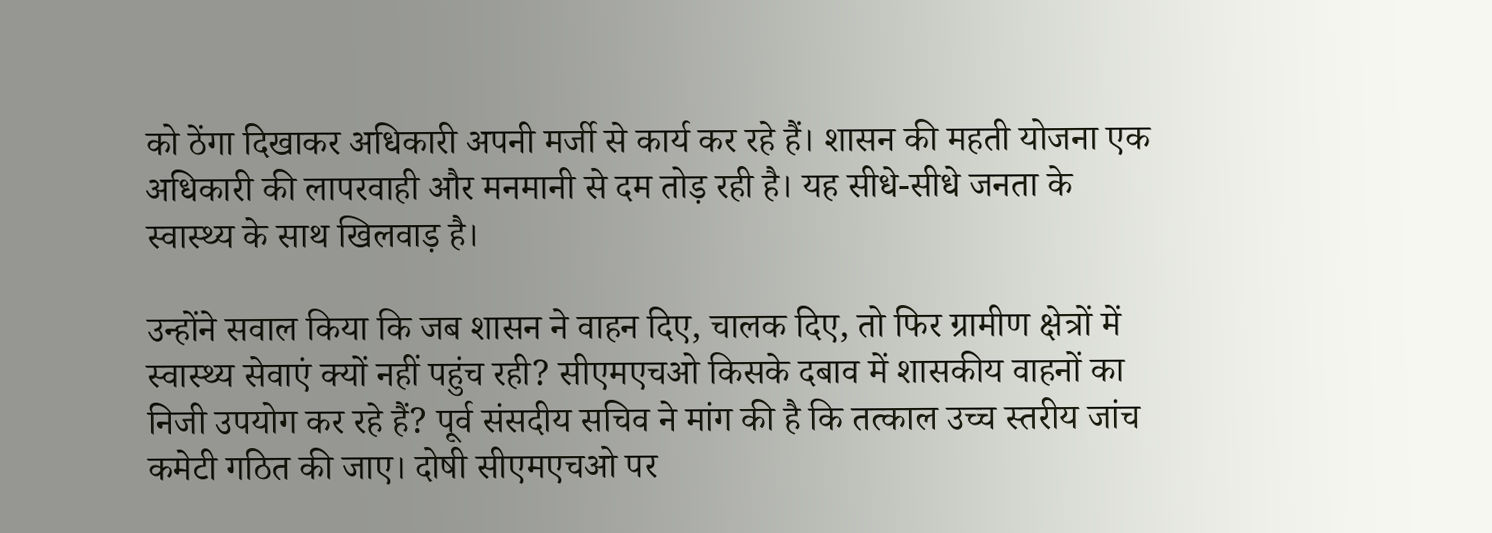को ठेंगा दिखाकर अधिकारी अपनी मर्जी से कार्य कर रहे हैं। शासन की महती योजना एक अधिकारी की लापरवाही और मनमानी से दम तोड़ रही है। यह सीधे-सीधे जनता के स्वास्थ्य के साथ खिलवाड़ है।

उन्होंने सवाल किया कि जब शासन ने वाहन दिए, चालक दिए, तो फिर ग्रामीण क्षेत्रों में स्वास्थ्य सेवाएं क्यों नहीं पहुंच रही? सीएमएचओ किसके दबाव में शासकीय वाहनों का निजी उपयोग कर रहे हैं? पूर्व संसदीय सचिव ने मांग की है कि तत्काल उच्च स्तरीय जांच कमेटी गठित की जाए। दोषी सीएमएचओ पर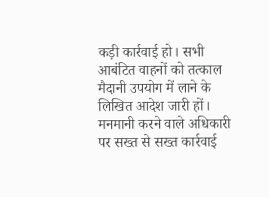कड़ी कार्रवाई हो। सभी आबंटित वाहनों को तत्काल मैदानी उपयोग में लाने के लिखित आदेश जारी हों। मनमानी करने वाले अधिकारी पर सख्त से सख्त कार्रवाई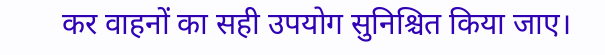कर वाहनों का सही उपयोग सुनिश्चित किया जाए।